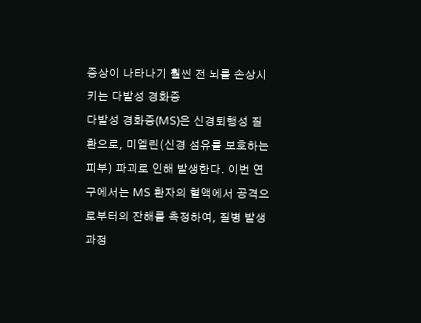증상이 나타나기 훨씬 전 뇌를 손상시키는 다발성 경화증
다발성 경화증(MS)은 신경퇴행성 질환으로, 미엘린(신경 섬유를 보호하는 피부) 파괴로 인해 발생한다. 이번 연구에서는 MS 환자의 혈액에서 공격으로부터의 잔해를 측정하여, 질병 발생 과정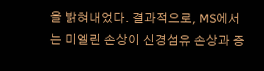을 밝혀내었다. 결과적으로, MS에서는 미엘린 손상이 신경섬유 손상과 증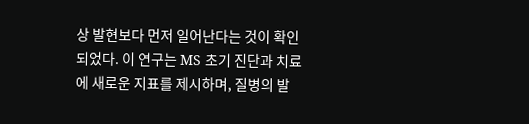상 발현보다 먼저 일어난다는 것이 확인되었다. 이 연구는 MS 초기 진단과 치료에 새로운 지표를 제시하며, 질병의 발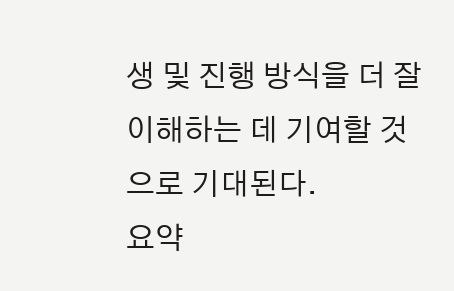생 및 진행 방식을 더 잘 이해하는 데 기여할 것으로 기대된다.
요약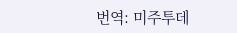번역: 미주투데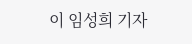이 임성희 기자